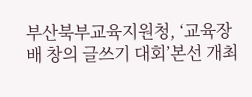부산북부교육지원청, ‘교육장배 창의 글쓰기 대회’본선 개최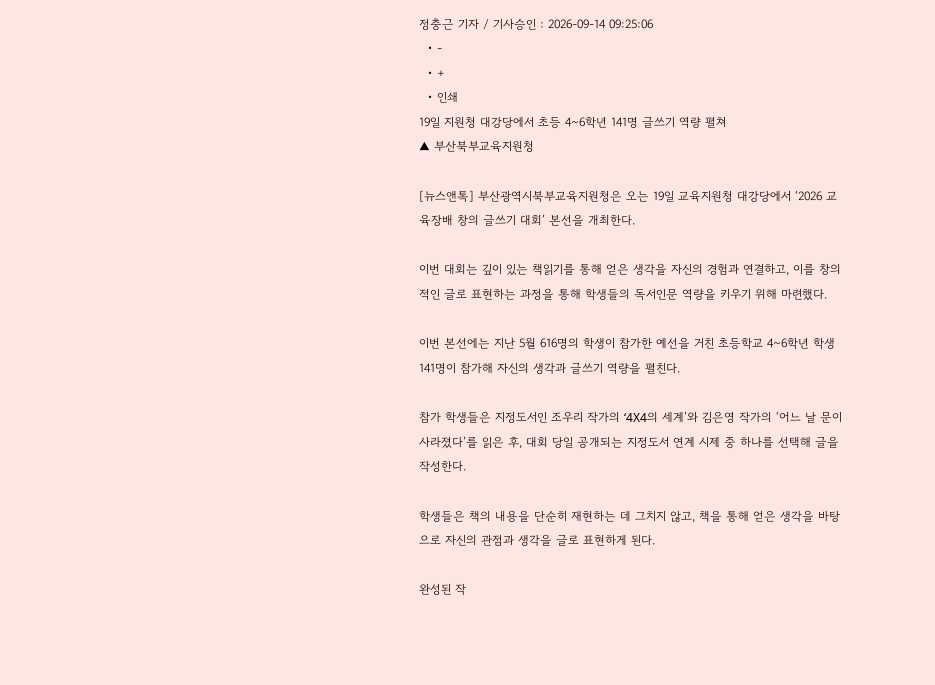정충근 기자 / 기사승인 : 2026-09-14 09:25:06
  • -
  • +
  • 인쇄
19일 지원청 대강당에서 초등 4~6학년 141명 글쓰기 역량 펼쳐
▲ 부산북부교육지원청

[뉴스앤톡] 부산광역시북부교육지원청은 오는 19일 교육지원청 대강당에서 ‘2026 교육장배 창의 글쓰기 대회’ 본선을 개최한다.

이번 대회는 깊이 있는 책읽기를 통해 얻은 생각을 자신의 경험과 연결하고, 이를 창의적인 글로 표현하는 과정을 통해 학생들의 독서인문 역량을 키우기 위해 마련했다.

이번 본선에는 지난 5월 616명의 학생이 참가한 예선을 거친 초등학교 4~6학년 학생 141명이 참가해 자신의 생각과 글쓰기 역량을 펼친다.

참가 학생들은 지정도서인 조우리 작가의 ‘4X4의 세계’와 김은영 작가의 ‘어느 날 문이 사라졌다’를 읽은 후, 대회 당일 공개되는 지정도서 연계 시제 중 하나를 선택해 글을 작성한다.

학생들은 책의 내용을 단순히 재현하는 데 그치지 않고, 책을 통해 얻은 생각을 바탕으로 자신의 관점과 생각을 글로 표현하게 된다.

완성된 작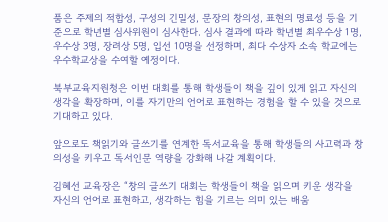품은 주제의 적합성, 구성의 긴밀성, 문장의 창의성, 표현의 명료성 등을 기준으로 학년별 심사위원이 심사한다. 심사 결과에 따라 학년별 최우수상 1명, 우수상 3명, 장려상 5명, 입선 10명을 선정하며, 최다 수상자 소속 학교에는 우수학교상을 수여할 예정이다.

북부교육지원청은 이번 대회를 통해 학생들이 책을 깊이 있게 읽고 자신의 생각을 확장하며, 이를 자기만의 언어로 표현하는 경험을 할 수 있을 것으로 기대하고 있다.

앞으로도 책읽기와 글쓰기를 연계한 독서교육을 통해 학생들의 사고력과 창의성을 키우고 독서인문 역량을 강화해 나갈 계획이다.

김혜선 교육장은 “창의 글쓰기 대회는 학생들이 책을 읽으며 키운 생각을 자신의 언어로 표현하고, 생각하는 힘을 기르는 의미 있는 배움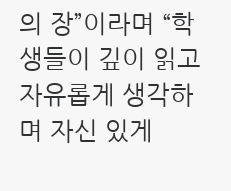의 장”이라며 “학생들이 깊이 읽고 자유롭게 생각하며 자신 있게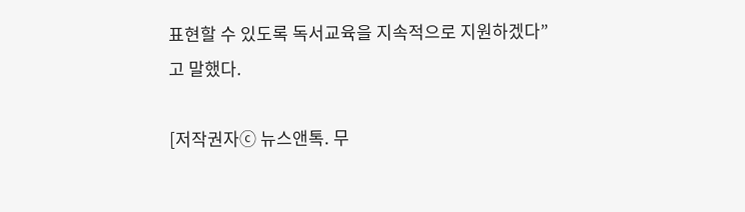표현할 수 있도록 독서교육을 지속적으로 지원하겠다”고 말했다.

[저작권자ⓒ 뉴스앤톡. 무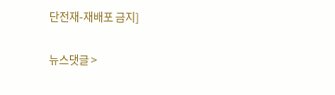단전재-재배포 금지]

뉴스댓글 >